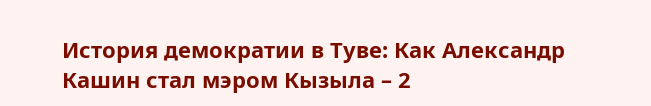История демократии в Туве: Как Александр Кашин стал мэром Кызыла – 2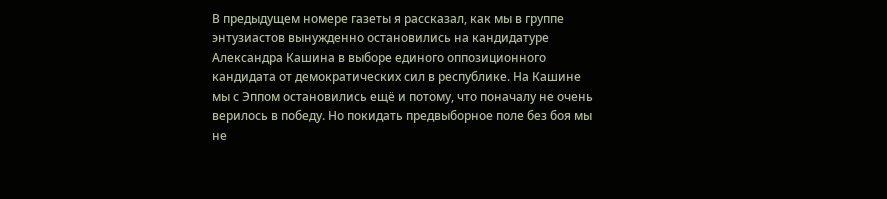В предыдущем номере газеты я рассказал, как мы в группе энтузиастов вынужденно остановились на кандидатуре Александра Кашина в выборе единого оппозиционного кандидата от демократических сил в республике. На Кашине мы с Эппом остановились ещё и потому, что поначалу не очень верилось в победу. Но покидать предвыборное поле без боя мы не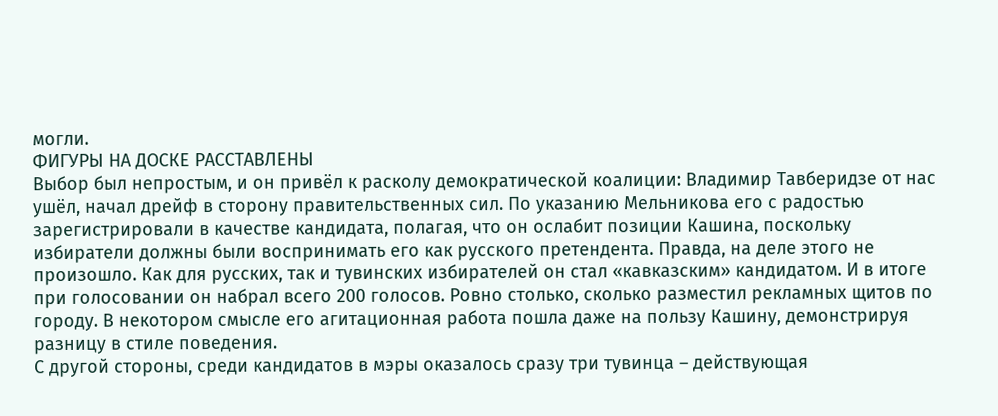могли.
ФИГУРЫ НА ДОСКЕ РАССТАВЛЕНЫ
Выбор был непростым, и он привёл к расколу демократической коалиции: Владимир Тавберидзе от нас ушёл, начал дрейф в сторону правительственных сил. По указанию Мельникова его с радостью зарегистрировали в качестве кандидата, полагая, что он ослабит позиции Кашина, поскольку избиратели должны были воспринимать его как русского претендента. Правда, на деле этого не произошло. Как для русских, так и тувинских избирателей он стал «кавказским» кандидатом. И в итоге при голосовании он набрал всего 200 голосов. Ровно столько, сколько разместил рекламных щитов по городу. В некотором смысле его агитационная работа пошла даже на пользу Кашину, демонстрируя разницу в стиле поведения.
С другой стороны, среди кандидатов в мэры оказалось сразу три тувинца – действующая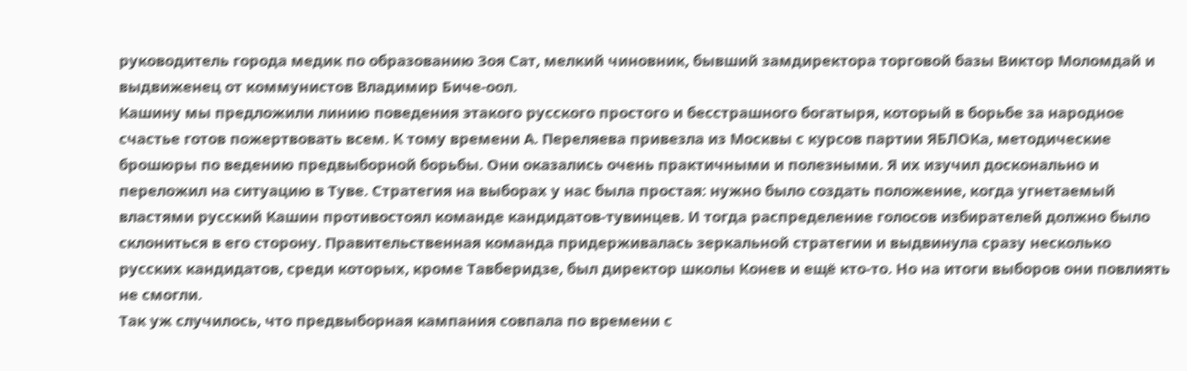руководитель города медик по образованию Зоя Сат, мелкий чиновник, бывший замдиректора торговой базы Виктор Моломдай и выдвиженец от коммунистов Владимир Биче-оол.
Кашину мы предложили линию поведения этакого русского простого и бесстрашного богатыря, который в борьбе за народное счастье готов пожертвовать всем. К тому времени А. Переляева привезла из Москвы с курсов партии ЯБЛОКа, методические брошюры по ведению предвыборной борьбы. Они оказались очень практичными и полезными. Я их изучил досконально и переложил на ситуацию в Туве. Стратегия на выборах у нас была простая: нужно было создать положение, когда угнетаемый властями русский Кашин противостоял команде кандидатов-тувинцев. И тогда распределение голосов избирателей должно было склониться в его сторону. Правительственная команда придерживалась зеркальной стратегии и выдвинула сразу несколько русских кандидатов, среди которых, кроме Тавберидзе, был директор школы Конев и ещё кто-то. Но на итоги выборов они повлиять не смогли.
Так уж случилось, что предвыборная кампания совпала по времени с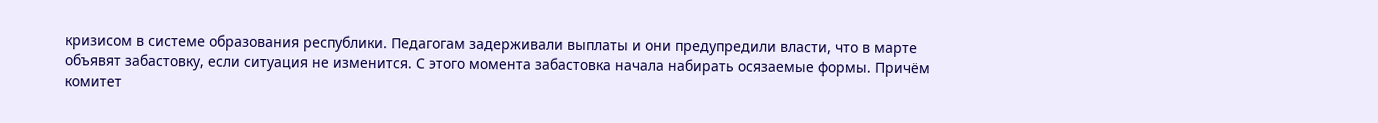кризисом в системе образования республики. Педагогам задерживали выплаты и они предупредили власти, что в марте объявят забастовку, если ситуация не изменится. С этого момента забастовка начала набирать осязаемые формы. Причём комитет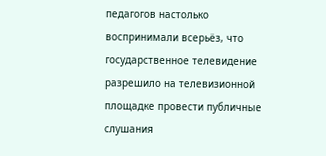педагогов настолько воспринимали всерьёз, что государственное телевидение разрешило на телевизионной площадке провести публичные слушания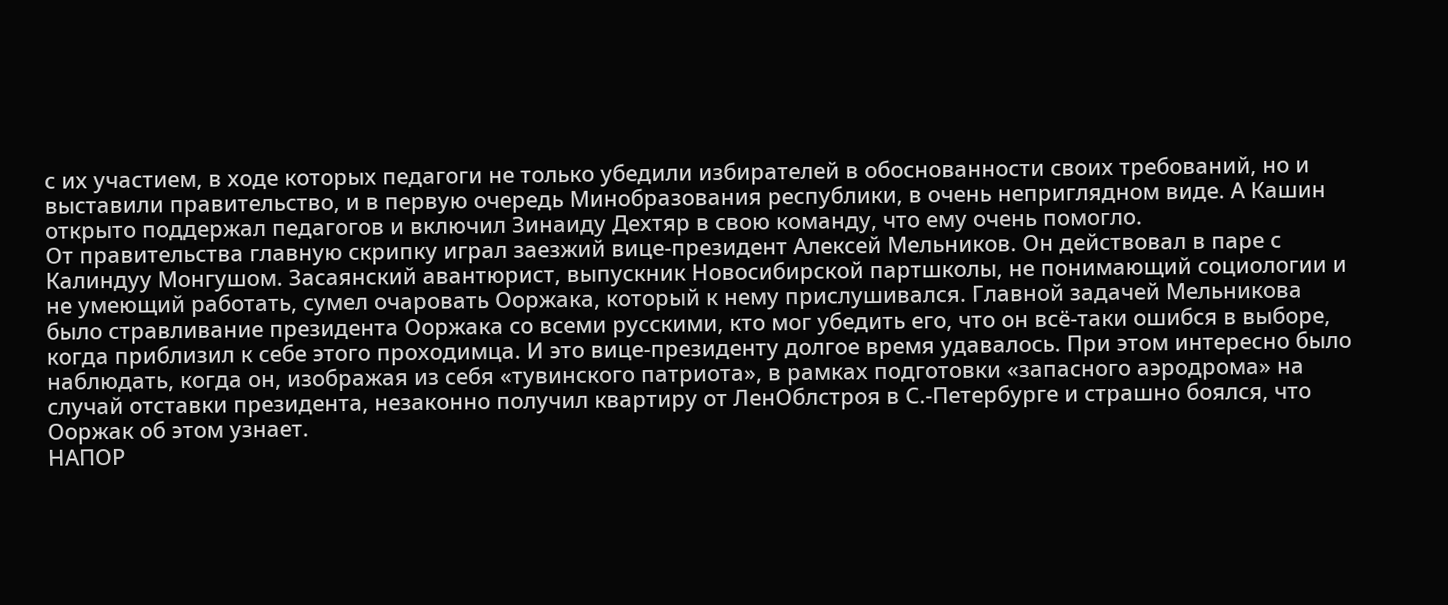с их участием, в ходе которых педагоги не только убедили избирателей в обоснованности своих требований, но и выставили правительство, и в первую очередь Минобразования республики, в очень неприглядном виде. А Кашин открыто поддержал педагогов и включил Зинаиду Дехтяр в свою команду, что ему очень помогло.
От правительства главную скрипку играл заезжий вице-президент Алексей Мельников. Он действовал в паре с Калиндуу Монгушом. Засаянский авантюрист, выпускник Новосибирской партшколы, не понимающий социологии и не умеющий работать, сумел очаровать Ооржака, который к нему прислушивался. Главной задачей Мельникова было стравливание президента Ооржака со всеми русскими, кто мог убедить его, что он всё-таки ошибся в выборе, когда приблизил к себе этого проходимца. И это вице-президенту долгое время удавалось. При этом интересно было наблюдать, когда он, изображая из себя «тувинского патриота», в рамках подготовки «запасного аэродрома» на случай отставки президента, незаконно получил квартиру от ЛенОблстроя в С.-Петербурге и страшно боялся, что Ооржак об этом узнает.
НАПОР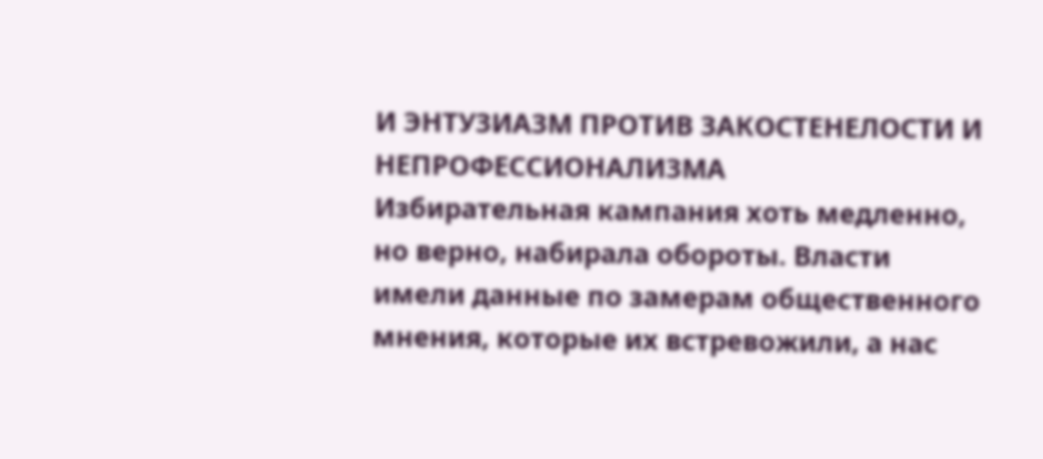И ЭНТУЗИАЗМ ПРОТИВ ЗАКОСТЕНЕЛОСТИ И НЕПРОФЕССИОНАЛИЗМА
Избирательная кампания хоть медленно, но верно, набирала обороты. Власти имели данные по замерам общественного мнения, которые их встревожили, а нас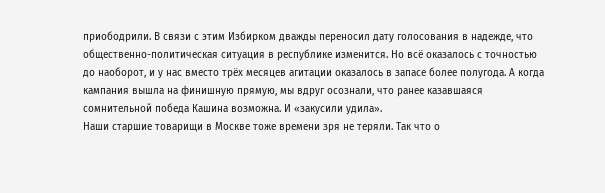приободрили. В связи с этим Избирком дважды переносил дату голосования в надежде, что общественно-политическая ситуация в республике изменится. Но всё оказалось с точностью до наоборот, и у нас вместо трёх месяцев агитации оказалось в запасе более полугода. А когда кампания вышла на финишную прямую, мы вдруг осознали, что ранее казавшаяся сомнительной победа Кашина возможна. И «закусили удила».
Наши старшие товарищи в Москве тоже времени зря не теряли. Так что о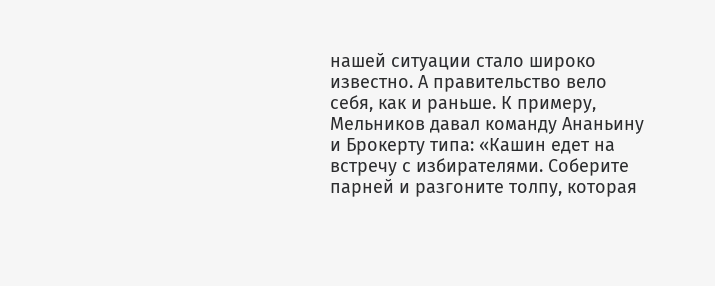нашей ситуации стало широко известно. А правительство вело себя, как и раньше. К примеру, Мельников давал команду Ананьину и Брокерту типа: «Кашин едет на встречу с избирателями. Соберите парней и разгоните толпу, которая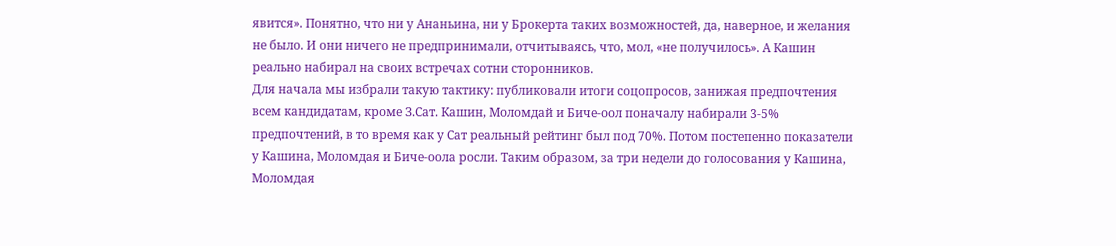явится». Понятно, что ни у Ананьина, ни у Брокерта таких возможностей, да, наверное, и желания не было. И они ничего не предпринимали, отчитываясь, что, мол, «не получилось». А Кашин реально набирал на своих встречах сотни сторонников.
Для начала мы избрали такую тактику: публиковали итоги соцопросов, занижая предпочтения всем кандидатам, кроме З.Сат. Кашин, Моломдай и Биче-оол поначалу набирали 3-5% предпочтений, в то время как у Сат реальный рейтинг был под 70%. Потом постепенно показатели у Кашина, Моломдая и Биче-оола росли. Таким образом, за три недели до голосования у Кашина, Моломдая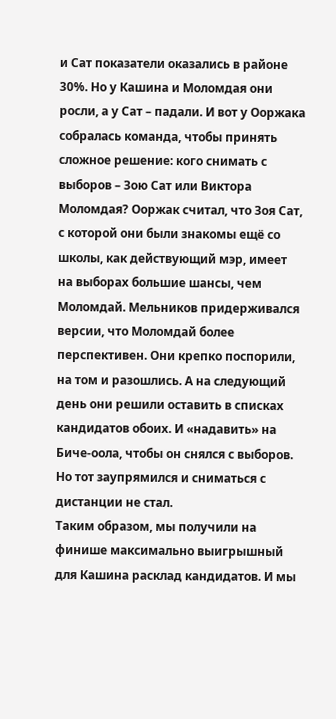и Сат показатели оказались в районе 30%. Но у Кашина и Моломдая они росли, а у Сат – падали. И вот у Ооржака собралась команда, чтобы принять сложное решение: кого снимать с выборов – Зою Сат или Виктора Моломдая? Ооржак считал, что Зоя Сат, с которой они были знакомы ещё со школы, как действующий мэр, имеет на выборах большие шансы, чем Моломдай. Мельников придерживался версии, что Моломдай более перспективен. Они крепко поспорили, на том и разошлись. А на следующий день они решили оставить в списках кандидатов обоих. И «надавить» на Биче-оола, чтобы он снялся с выборов. Но тот заупрямился и сниматься с дистанции не стал.
Таким образом, мы получили на финише максимально выигрышный для Кашина расклад кандидатов. И мы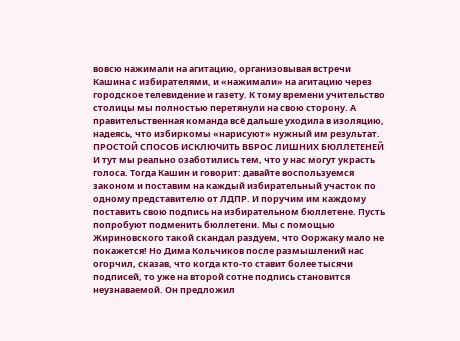вовсю нажимали на агитацию, организовывая встречи Кашина с избирателями, и «нажимали» на агитацию через городское телевидение и газету. К тому времени учительство столицы мы полностью перетянули на свою сторону. А правительственная команда всё дальше уходила в изоляцию, надеясь, что избиркомы «нарисуют» нужный им результат.
ПРОСТОЙ СПОСОБ ИСКЛЮЧИТЬ ВБРОС ЛИШНИХ БЮЛЛЕТЕНЕЙ
И тут мы реально озаботились тем, что у нас могут украсть голоса. Тогда Кашин и говорит: давайте воспользуемся законом и поставим на каждый избирательный участок по одному представителю от ЛДПР. И поручим им каждому поставить свою подпись на избирательном бюллетене. Пусть попробуют подменить бюллетени. Мы с помощью Жириновского такой скандал раздуем, что Ооржаку мало не покажется! Но Дима Кольчиков после размышлений нас огорчил, сказав, что когда кто-то ставит более тысячи подписей, то уже на второй сотне подпись становится неузнаваемой. Он предложил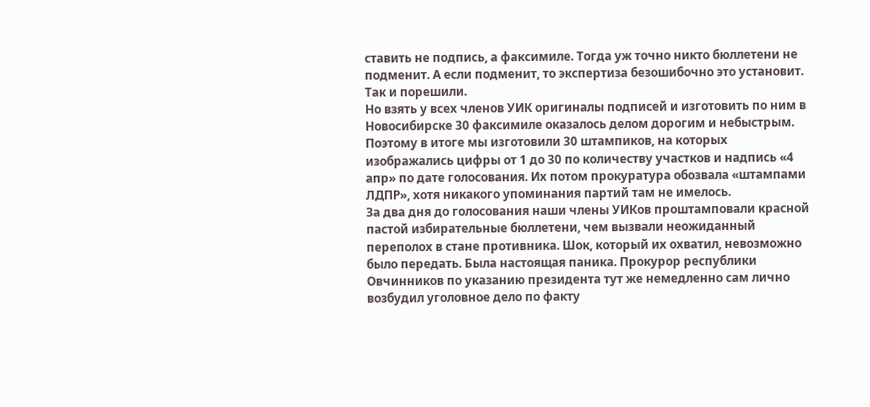ставить не подпись, а факсимиле. Тогда уж точно никто бюллетени не подменит. А если подменит, то экспертиза безошибочно это установит. Так и порешили.
Но взять у всех членов УИК оригиналы подписей и изготовить по ним в Новосибирске 30 факсимиле оказалось делом дорогим и небыстрым. Поэтому в итоге мы изготовили 30 штампиков, на которых изображались цифры от 1 до 30 по количеству участков и надпись «4 апр» по дате голосования. Их потом прокуратура обозвала «штампами ЛДПР», хотя никакого упоминания партий там не имелось.
За два дня до голосования наши члены УИКов проштамповали красной пастой избирательные бюллетени, чем вызвали неожиданный переполох в стане противника. Шок, который их охватил, невозможно было передать. Была настоящая паника. Прокурор республики Овчинников по указанию президента тут же немедленно сам лично возбудил уголовное дело по факту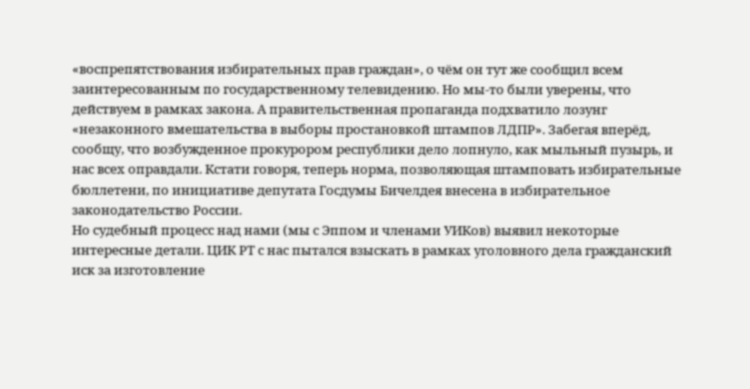«воспрепятствования избирательных прав граждан», о чём он тут же сообщил всем заинтересованным по государственному телевидению. Но мы-то были уверены, что действуем в рамках закона. А правительственная пропаганда подхватило лозунг «незаконного вмешательства в выборы простановкой штампов ЛДПР». Забегая вперёд, сообщу, что возбужденное прокурором республики дело лопнуло, как мыльный пузырь, и нас всех оправдали. Кстати говоря, теперь норма, позволяющая штамповать избирательные бюллетени, по инициативе депутата Госдумы Бичелдея внесена в избирательное законодательство России.
Но судебный процесс над нами (мы с Эппом и членами УИКов) выявил некоторые интересные детали. ЦИК РТ с нас пытался взыскать в рамках уголовного дела гражданский иск за изготовление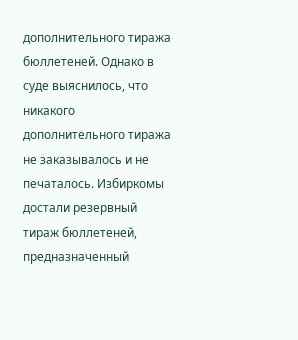дополнительного тиража бюллетеней. Однако в суде выяснилось, что никакого дополнительного тиража не заказывалось и не печаталось. Избиркомы достали резервный тираж бюллетеней, предназначенный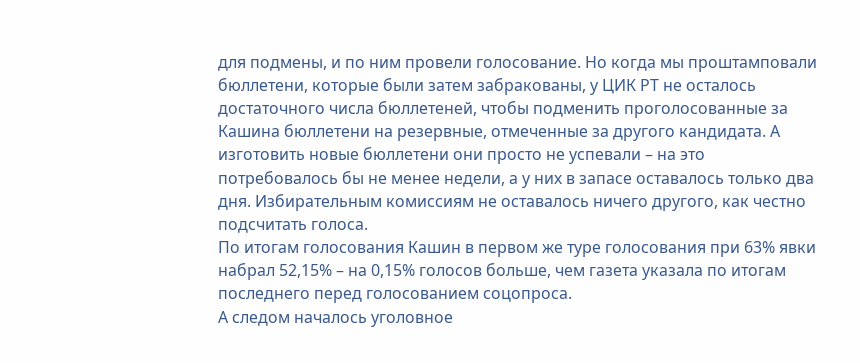для подмены, и по ним провели голосование. Но когда мы проштамповали бюллетени, которые были затем забракованы, у ЦИК РТ не осталось достаточного числа бюллетеней, чтобы подменить проголосованные за Кашина бюллетени на резервные, отмеченные за другого кандидата. А изготовить новые бюллетени они просто не успевали – на это потребовалось бы не менее недели, а у них в запасе оставалось только два дня. Избирательным комиссиям не оставалось ничего другого, как честно подсчитать голоса.
По итогам голосования Кашин в первом же туре голосования при 63% явки набрал 52,15% – на 0,15% голосов больше, чем газета указала по итогам последнего перед голосованием соцопроса.
А следом началось уголовное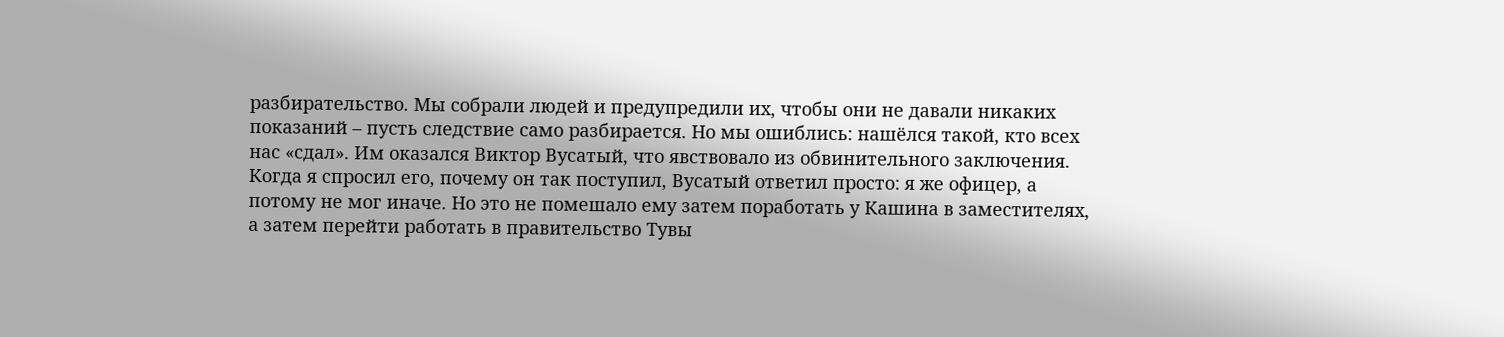разбирательство. Мы собрали людей и предупредили их, чтобы они не давали никаких показаний – пусть следствие само разбирается. Но мы ошиблись: нашёлся такой, кто всех нас «сдал». Им оказался Виктор Вусатый, что явствовало из обвинительного заключения. Когда я спросил его, почему он так поступил, Вусатый ответил просто: я же офицер, а потому не мог иначе. Но это не помешало ему затем поработать у Кашина в заместителях, а затем перейти работать в правительство Тувы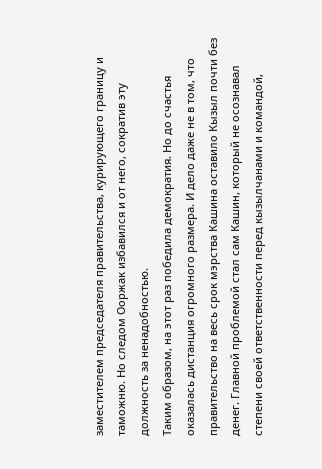заместителем председателя правительства, курирующего границу и таможню. Но следом Ооржак избавился и от него, сократив эту должность за ненадобностью.
Таким образом, на этот раз победила демократия. Но до счастья оказалась дистанция огромного размера. И дело даже не в том, что правительство на весь срок мэрства Кашина оставило Кызыл почти без денег. Главной проблемой стал сам Кашин, который не осознавал степени своей ответственности перед кызылчанами и командой,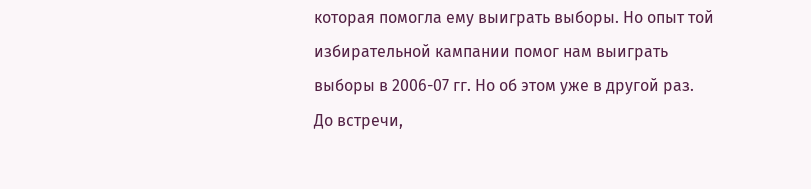которая помогла ему выиграть выборы. Но опыт той избирательной кампании помог нам выиграть выборы в 2006-07 гг. Но об этом уже в другой раз.
До встречи,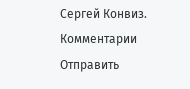Сергей Конвиз.
Комментарии
Отправить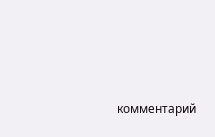комментарий